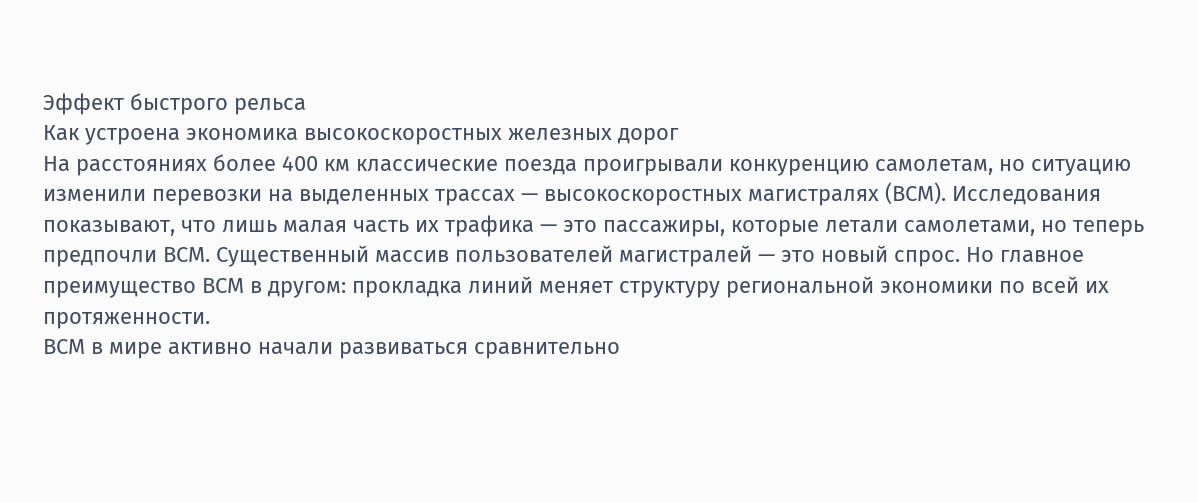Эффект быстрого рельса
Как устроена экономика высокоскоростных железных дорог
На расстояниях более 400 км классические поезда проигрывали конкуренцию самолетам, но ситуацию изменили перевозки на выделенных трассах — высокоскоростных магистралях (ВСМ). Исследования показывают, что лишь малая часть их трафика — это пассажиры, которые летали самолетами, но теперь предпочли ВСМ. Существенный массив пользователей магистралей — это новый спрос. Но главное преимущество ВСМ в другом: прокладка линий меняет структуру региональной экономики по всей их протяженности.
ВСМ в мире активно начали развиваться сравнительно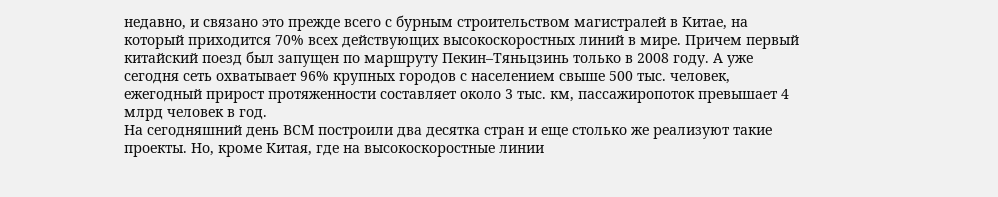недавно, и связано это прежде всего с бурным строительством магистралей в Китае, на который приходится 70% всех действующих высокоскоростных линий в мире. Причем первый китайский поезд был запущен по маршруту Пекин–Тяньцзинь только в 2008 году. А уже сегодня сеть охватывает 96% крупных городов с населением свыше 500 тыс. человек, ежегодный прирост протяженности составляет около 3 тыс. км, пассажиропоток превышает 4 млрд человек в год.
На сегодняшний день ВСМ построили два десятка стран и еще столько же реализуют такие проекты. Но, кроме Китая, где на высокоскоростные линии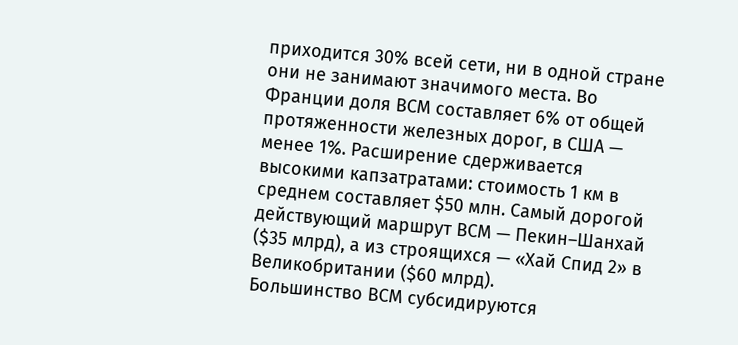приходится 30% всей сети, ни в одной стране они не занимают значимого места. Во Франции доля ВСМ составляет 6% от общей протяженности железных дорог, в США — менее 1%. Расширение сдерживается высокими капзатратами: стоимость 1 км в среднем составляет $50 млн. Самый дорогой действующий маршрут ВСМ — Пекин–Шанхай ($35 млрд), а из строящихся — «Хай Спид 2» в Великобритании ($60 млрд).
Большинство ВСМ субсидируются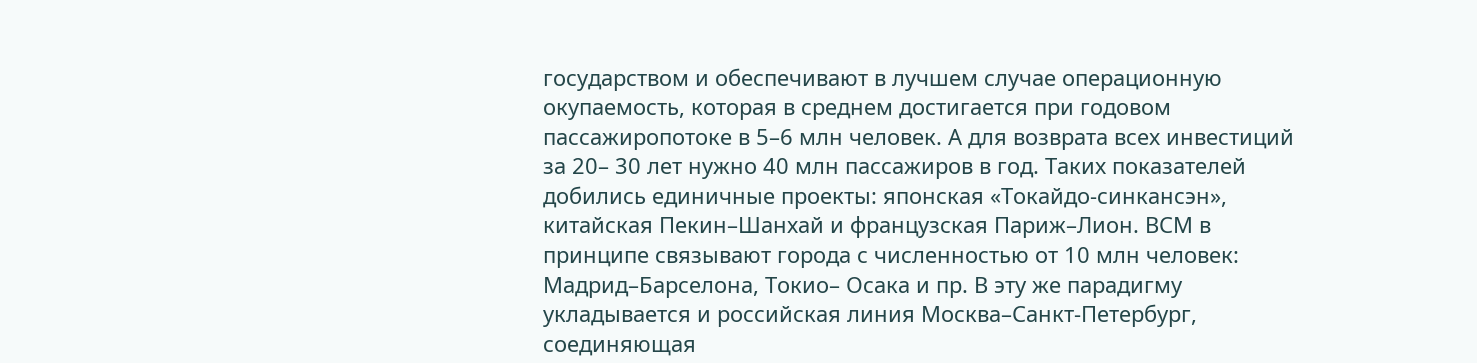государством и обеспечивают в лучшем случае операционную окупаемость, которая в среднем достигается при годовом пассажиропотоке в 5–6 млн человек. А для возврата всех инвестиций за 20– 30 лет нужно 40 млн пассажиров в год. Таких показателей добились единичные проекты: японская «Токайдо-синкансэн», китайская Пекин–Шанхай и французская Париж–Лион. ВСМ в принципе связывают города с численностью от 10 млн человек: Мадрид–Барселона, Токио– Осака и пр. В эту же парадигму укладывается и российская линия Москва–Санкт-Петербург, соединяющая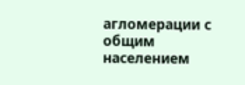агломерации с общим населением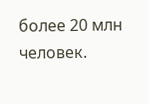более 20 млн человек.